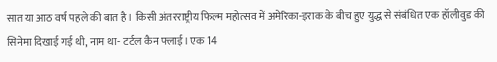सात या आठ वर्ष पहले की बात है। किसी अंतरराष्ट्रीय फिल्म महोत्सव में अमेरिका-इराक के बीच हुए युद्ध से संबंधित एक हॉलीवुड की सिनेमा दिखाई गई थी, नाम था- टर्टल कैन फ्लाई। एक 14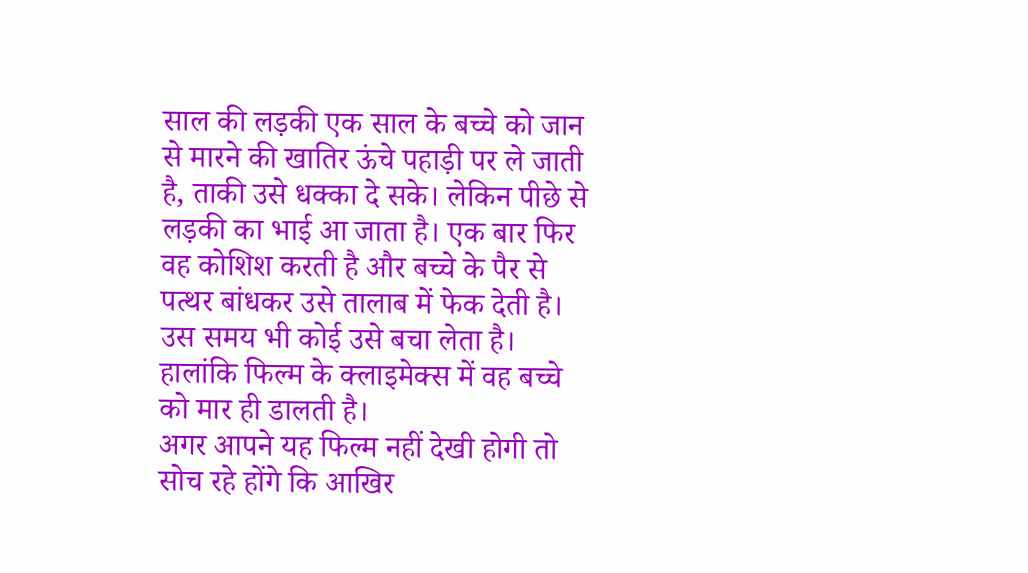साल की लड़की एक साल के बच्चे को जान से मारने की खातिर ऊंचे पहाड़ी पर ले जाती है, ताकी उसे धक्का दे सके। लेकिन पीछे से लड़की का भाई आ जाता है। एक बार फिर वह कोशिश करती है और बच्चे के पैर से पत्थर बांधकर उसे तालाब में फेक देती है। उस समय भी कोई उसे बचा लेता है। हालांकि फिल्म के क्लाइमेक्स में वह बच्चे को मार ही डालती है।
अगर आपने यह फिल्म नहीं देखी होगी तो सोच रहे होंगे कि आखिर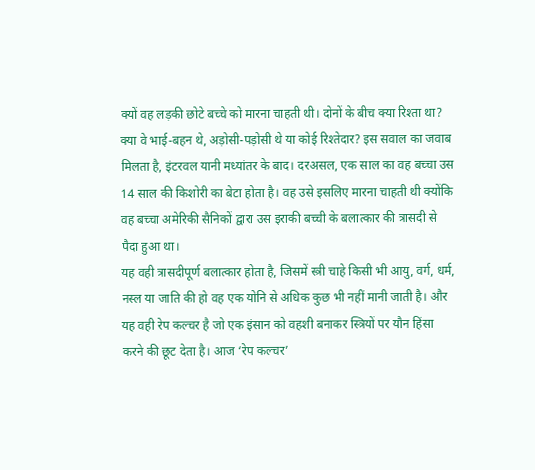क्यों वह लड़की छोटे बच्चे को मारना चाहती थी। दोनों के बीच क्या रिश्ता था? क्या वे भाई-बहन थे, अड़ोसी-पड़ोसी थे या कोई रिश्तेदार? इस सवाल का जवाब मिलता है, इंटरवल यानी मध्यांतर के बाद। दरअसल, एक साल का वह बच्चा उस 14 साल की किशोरी का बेटा होता है। वह उसे इसलिए मारना चाहती थी क्योंकि वह बच्चा अमेरिकी सैनिकों द्वारा उस इराकी बच्ची के बलात्कार की त्रासदी से पैदा हुआ था।
यह वही त्रासदीपूर्ण बलात्कार होता है, जिसमें स्त्री चाहे किसी भी आयु, वर्ग, धर्म, नस्ल या जाति की हो वह एक योनि से अधिक कुछ भी नहीं मानी जाती है। और यह वही रेप कल्चर है जो एक इंसान को वहशी बनाकर स्त्रियों पर यौन हिंसा करने की छूट देता है। आज ‘रेप कल्चर’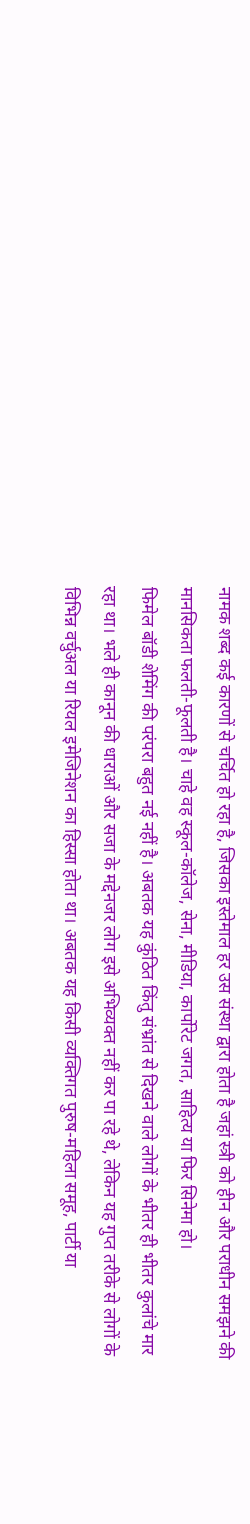नामक शब्द कई कारणों से चर्चित हो रहा है, जिसका इस्तेमाल हर उस संस्था द्वारा होता है जहां स्त्री को हीन और पराधीन समझने की मानसिकता फलती-फूलती है। चाहे वह स्कूल-कॉलेज, सेना, मीडिया, कार्पोरेट जगत, साहित्य या फिर सिनेमा हो।
फिमेल बॉडी शेमिंग की परंपरा बहुत नई नहीं है। अबतक यह कुंठित किंतु संभ्रांत से दिखने वाले लोगों के भीतर ही भीतर कुलांचे मार रहा था। भले ही कानून की धाराओं और सजा के मद्देनजर लोग इसे अभिव्यक्त नहीं कर पा रहे थे, लेकिन यह गुप्त तरीके से लोगों के विभिन्न वर्चुअल या रियल इमेजिनेशन का हिस्सा होता था। अबतक यह किसी व्यक्तिगत पुरुष-महिला समूह, पार्टी या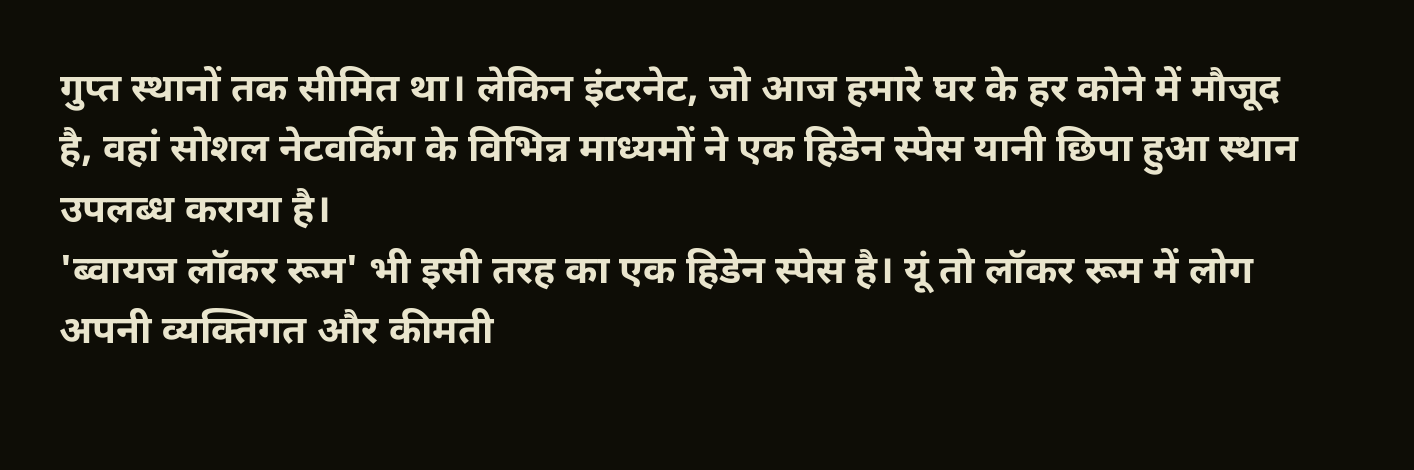गुप्त स्थानों तक सीमित था। लेकिन इंटरनेट, जो आज हमारे घर के हर कोने में मौजूद है, वहां सोशल नेटवर्किंग के विभिन्न माध्यमों ने एक हिडेन स्पेस यानी छिपा हुआ स्थान उपलब्ध कराया है।
'ब्वायज लॉकर रूम' भी इसी तरह का एक हिडेन स्पेस है। यूं तो लॉकर रूम में लोग अपनी व्यक्तिगत और कीमती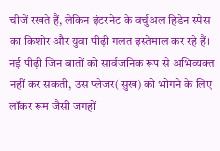चीजें रखते हैं, लेकिन इंटरनेट के वर्चुअल हिडेन स्पेस का किशोर और युवा पीढ़ी गलत इस्तेमाल कर रहे हैं। नई पीढ़ी जिन बातों को सार्वजनिक रूप से अभिव्यक्त नहीं कर सकती, उस प्लेजर(सुख) को भोगने के लिए लॉकर रूम जैसी जगहों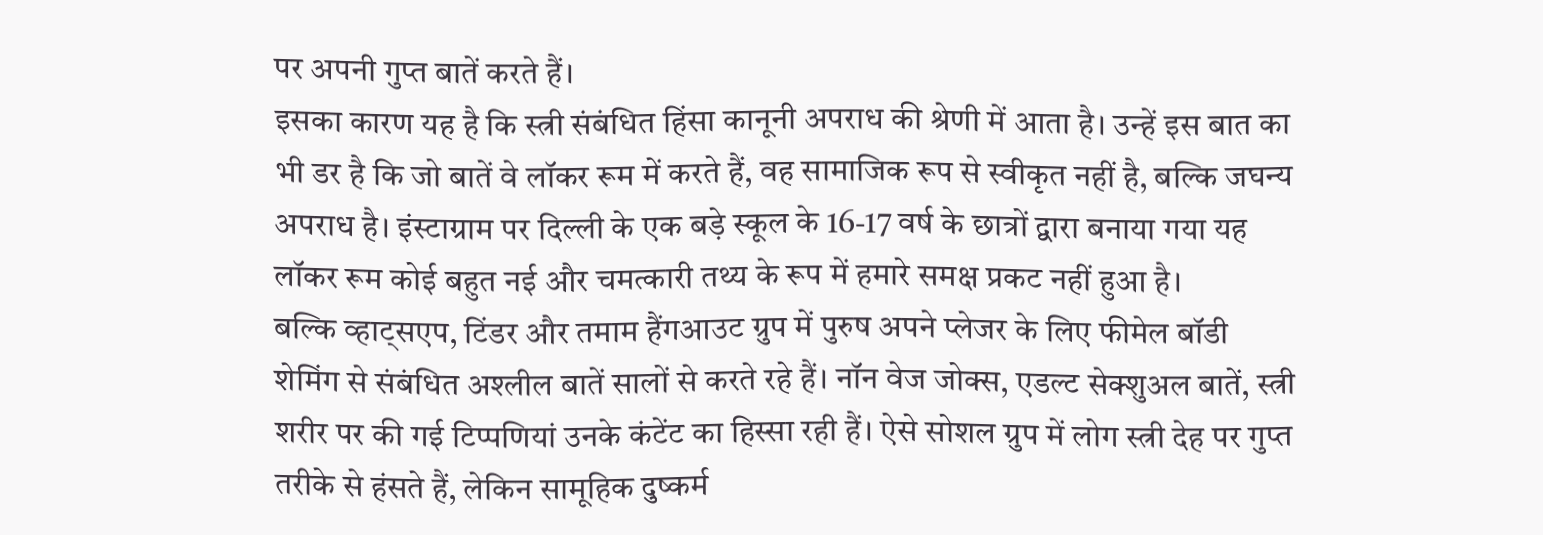पर अपनी गुप्त बातें करते हैं।
इसका कारण यह है कि स्त्री संबंधित हिंसा कानूनी अपराध की श्रेणी में आता है। उन्हें इस बात का भी डर है कि जो बातें वे लॉकर रूम में करते हैं, वह सामाजिक रूप से स्वीकृत नहीं है, बल्कि जघन्य अपराध है। इंस्टाग्राम पर दिल्ली के एक बड़े स्कूल के 16-17 वर्ष के छात्रों द्वारा बनाया गया यह लॉकर रूम कोई बहुत नई और चमत्कारी तथ्य के रूप में हमारे समक्ष प्रकट नहीं हुआ है।
बल्कि व्हाट्सएप, टिंडर और तमाम हैंगआउट ग्रुप में पुरुष अपने प्लेजर के लिए फीमेल बॉडी शेमिंग से संबंधित अश्लील बातें सालों से करते रहे हैं। नॉन वेज जोक्स, एडल्ट सेक्शुअल बातें, स्त्री शरीर पर की गई टिप्पणियां उनके कंटेंट का हिस्सा रही हैं। ऐसे सोशल ग्रुप में लोग स्त्री देह पर गुप्त तरीके से हंसते हैं, लेकिन सामूहिक दुष्कर्म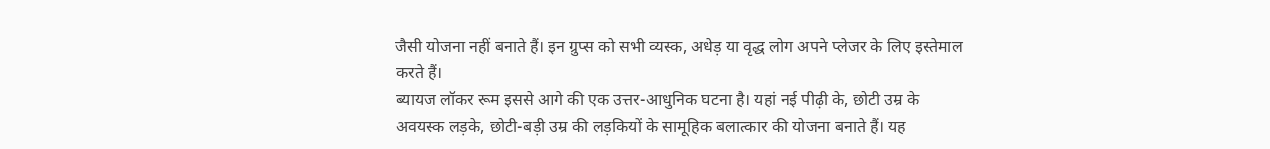जैसी योजना नहीं बनाते हैं। इन ग्रुप्स को सभी व्यस्क, अधेड़ या वृद्ध लोग अपने प्लेजर के लिए इस्तेमाल करते हैं।
ब्यायज लॉकर रूम इससे आगे की एक उत्तर-आधुनिक घटना है। यहां नई पीढ़ी के, छोटी उम्र के अवयस्क लड़के, छोटी-बड़ी उम्र की लड़कियों के सामूहिक बलात्कार की योजना बनाते हैं। यह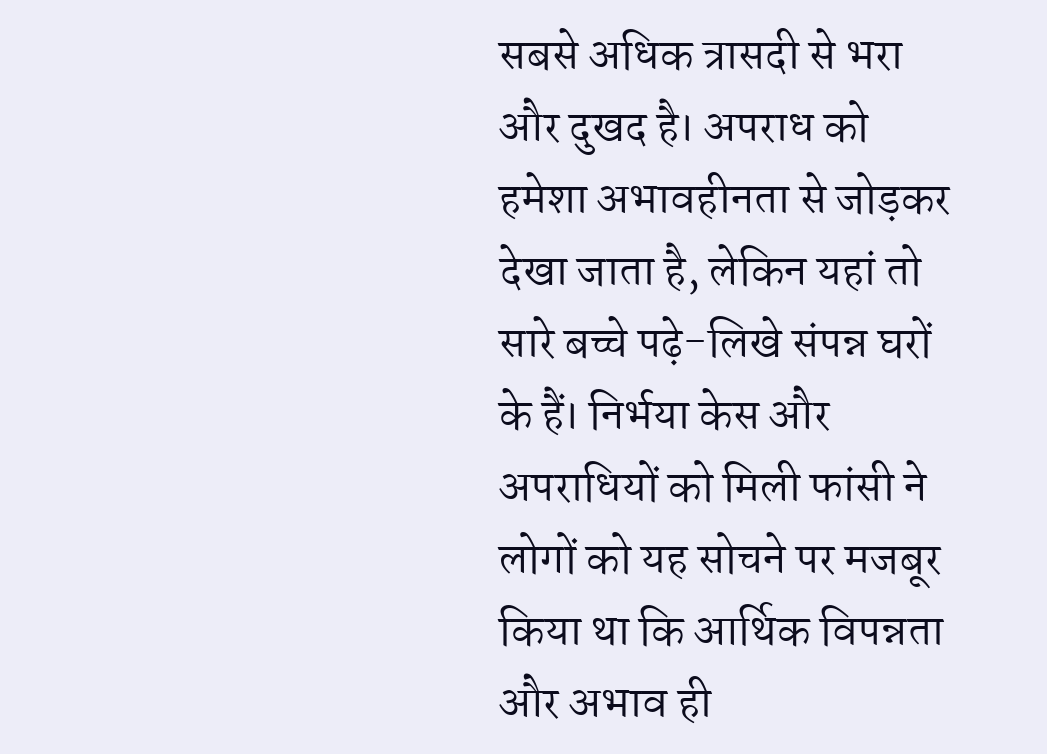सबसे अधिक त्रासदी से भरा और दुखद है। अपराध को हमेशा अभावहीनता से जोड़कर देखा जाता है, लेकिन यहां तो सारे बच्चे पढ़े-लिखे संपन्न घरों के हैं। निर्भया केस और अपराधियों को मिली फांसी ने लोगों को यह सोचने पर मजबूर किया था कि आर्थिक विपन्नता और अभाव ही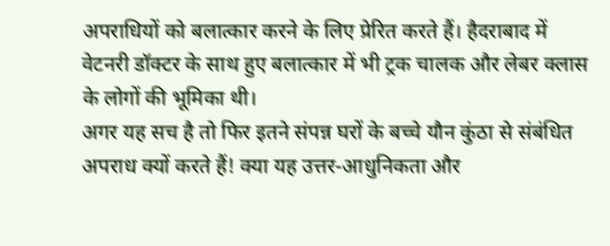अपराधियों को बलात्कार करने के लिए प्रेरित करते हैं। हैदराबाद में वेटनरी डॉक्टर के साथ हुए बलात्कार में भी ट्रक चालक और लेबर क्लास के लोगों की भूमिका थी।
अगर यह सच है तो फिर इतने संपन्न घरों के बच्चे यौन कुंठा से संबंधित अपराध क्यों करते हैं! क्या यह उत्तर-आधुनिकता और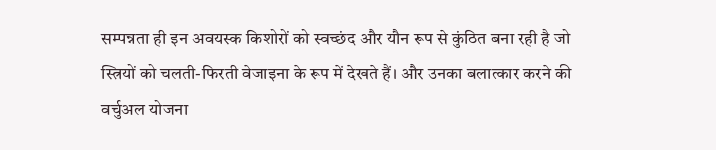सम्पन्नता ही इन अवयस्क किशोरों को स्वच्छंद और यौन रूप से कुंठित बना रही है जो स्त्रियों को चलती-फिरती वेजाइना के रूप में देखते हैं। और उनका बलात्कार करने की वर्चुअल योजना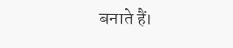बनाते हैं।